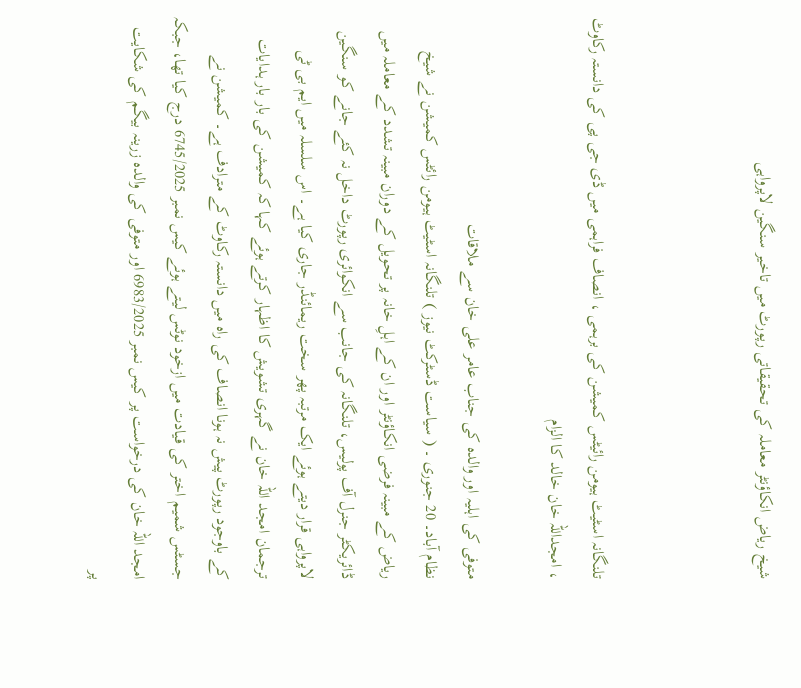شیخ ریاض انکاؤنٹر معاملہ کی تحقیقاتی رپورٹ میں تاخیر سنگین لاپرواہی



تلنگانہ اسٹیٹ ہیومن رائیٹس کمیشن کی برہمی ، انصاف فراہمی میں ڈی جی پی کی دانستہ رکاوٹ ، امجداللہ خان خالد کا الزام

متوفی کی اہلیہ اور والدہ کی جناب عامر علی خان سے ملاقات
نظام آباد۔ 20 جنوری ۔ ( سیاست ڈسٹرکٹ نیوز ) تلنگانہ اسٹیٹ ہیومن رائٹس کمیشن نے شیخ ریاض کے مبینہ فرضی انکاؤنٹر اور ان کے اہلِ خانہ پر تحویل کے دوران مبینہ تشدد کے معاملہ میں ڈائریکٹر جنرل آف پولیس، تلنگانہ کی جانب سے انکوائری رپورٹ داخل نہ کئے جانے کو سنگین لاپرواہی قرار دیتے ہوئے ایک مرتبہ پھر سخت ریمائنڈر جاری کیا ہے۔ اس سلسلہ میں ایم بی ٹی ترجمان امجد اللہ خان نے گہری تشویش کا اظہار کرتے ہوئے کہا کہ کمیشن کی بار بار ہدایات کے باوجود رپورٹ پیش نہ ہونا انصاف کی راہ میں دانستہ رکاوٹ کے مترادف ہے۔ کمیشن نے جسٹس شمیم اختر کی قیادت میں ازخود نوٹس لیتے ہوئے کیس نمبر 6745/2025 درج کیا تھا، جبکہ امجد اللہ خان کی درخواست پر کیس نمبر 6983/2025 اور متوفی کی والدہ زرینہ بیگم کی شکایت پر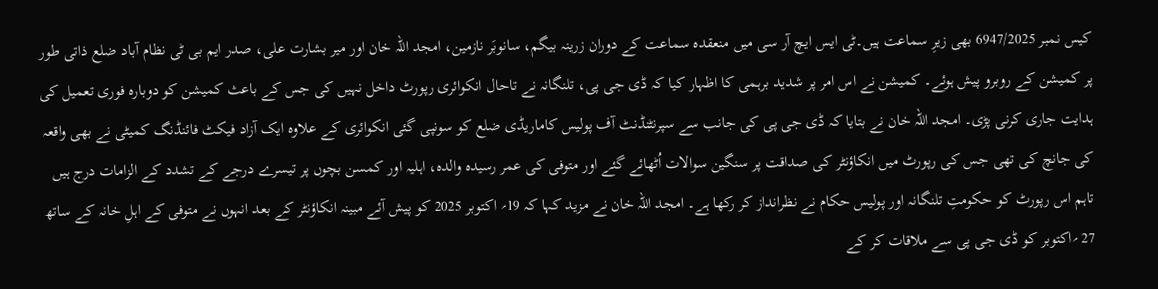کیس نمبر 6947/2025 بھی زیرِ سماعت ہیں۔ٹی ایس ایچ آر سی میں منعقدہ سماعت کے دوران زرینہ بیگم، سانوبَر نازمین، امجد اللہ خان اور میر بشارت علی، صدر ایم بی ٹی نظام آباد ضلع ذاتی طور پر کمیشن کے روبرو پیش ہوئے۔ کمیشن نے اس امر پر شدید برہمی کا اظہار کیا کہ ڈی جی پی، تلنگانہ نے تاحال انکوائری رپورٹ داخل نہیں کی جس کے باعث کمیشن کو دوبارہ فوری تعمیل کی ہدایت جاری کرنی پڑی۔ امجد اللہ خان نے بتایا کہ ڈی جی پی کی جانب سے سپرنٹنڈنٹ آف پولیس کاماریڈی ضلع کو سونپی گئی انکوائری کے علاوہ ایک آزاد فیکٹ فائنڈنگ کمیٹی نے بھی واقعہ کی جانچ کی تھی جس کی رپورٹ میں انکاؤنٹر کی صداقت پر سنگین سوالات اُٹھائے گئے اور متوفی کی عمر رسیدہ والدہ، اہلیہ اور کمسن بچوں پر تیسرے درجے کے تشدد کے الزامات درج ہیں تاہم اس رپورٹ کو حکومتِ تلنگانہ اور پولیس حکام نے نظرانداز کر رکھا ہے۔ امجد اللہ خان نے مزید کہا کہ 19؍ اکتوبر 2025 کو پیش آئے مبینہ انکاؤنٹر کے بعد انہوں نے متوفی کے اہلِ خانہ کے ساتھ 27 ؍اکتوبر کو ڈی جی پی سے ملاقات کر کے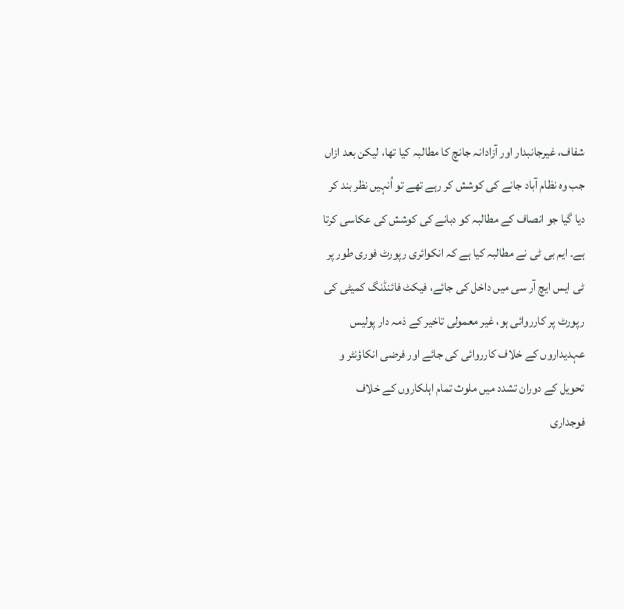شفاف، غیرجانبدار اور آزادانہ جانچ کا مطالبہ کیا تھا، لیکن بعد ازاں جب وہ نظام آباد جانے کی کوشش کر رہے تھے تو اُنہیں نظر بند کر دیا گیا جو انصاف کے مطالبہ کو دبانے کی کوشش کی عکاسی کرتا ہے۔ ایم بی ٹی نے مطالبہ کیا ہے کہ انکوائری رپورٹ فوری طور پر ٹی ایس ایچ آر سی میں داخل کی جائے، فیکٹ فائنڈنگ کمیٹی کی رپورٹ پر کارروائی ہو، غیر معمولی تاخیر کے ذمہ دار پولیس عہدیداروں کے خلاف کارروائی کی جائے اور فرضی انکاؤنٹر و تحویل کے دوران تشدد میں ملوث تمام اہلکاروں کے خلاف فوجداری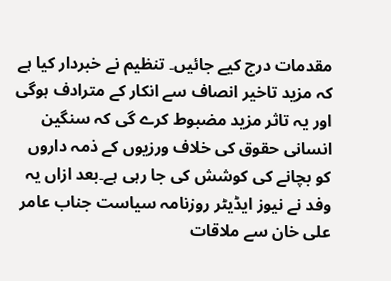مقدمات درج کیے جائیں۔ تنظیم نے خبردار کیا ہے کہ مزید تاخیر انصاف سے انکار کے مترادف ہوگی اور یہ تاثر مزید مضبوط کرے گی کہ سنگین انسانی حقوق کی خلاف ورزیوں کے ذمہ داروں کو بچانے کی کوشش کی جا رہی ہے۔بعد ازاں یہ وفد نے نیوز ایڈیٹر روزنامہ سیاست جناب عامر علی خان سے ملاقات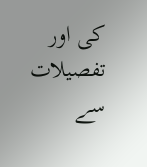کی اور تفصیلات سے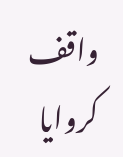واقف کروایا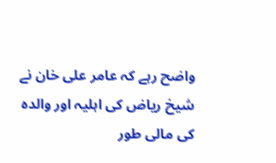واضح رہے کہ عامر علی خان نے شیخ ریاض کی اہلیہ اور والدہ کی مالی طور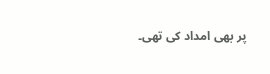پر بھی امداد کی تھی۔